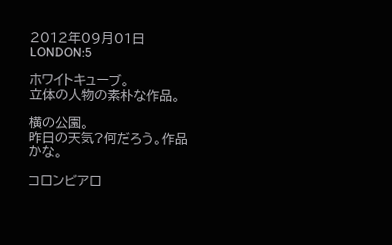2012年09月01日
LONDON:5

ホワイトキューブ。
立体の人物の素朴な作品。

横の公園。
昨日の天気?何だろう。作品かな。

コロンビアロ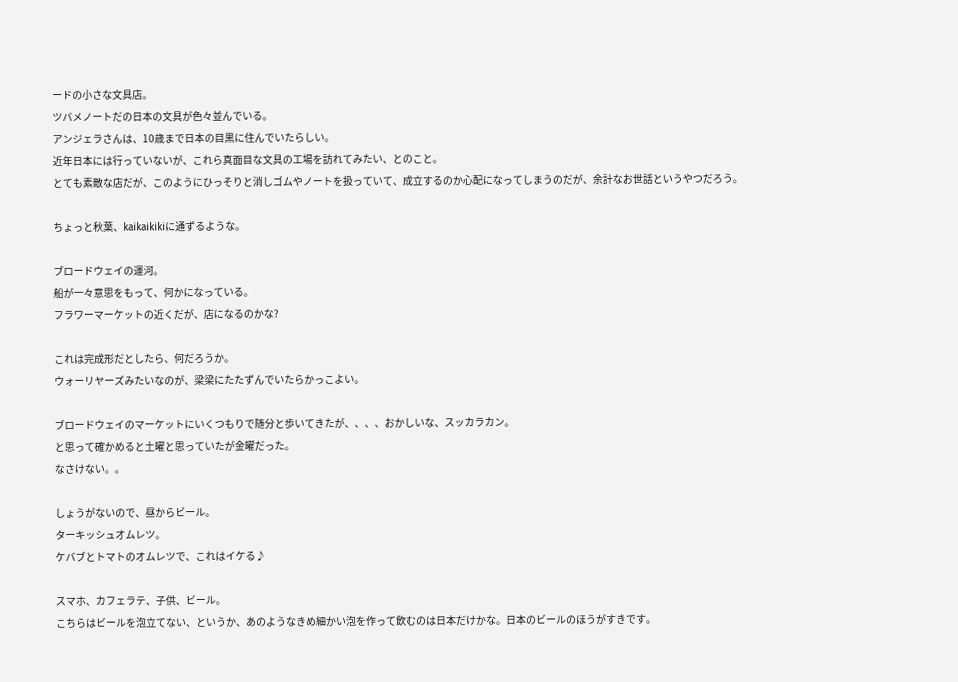ードの小さな文具店。
ツバメノートだの日本の文具が色々並んでいる。
アンジェラさんは、10歳まで日本の目黒に住んでいたらしい。
近年日本には行っていないが、これら真面目な文具の工場を訪れてみたい、とのこと。
とても素敵な店だが、このようにひっそりと消しゴムやノートを扱っていて、成立するのか心配になってしまうのだが、余計なお世話というやつだろう。

ちょっと秋葉、kaikaikikiに通ずるような。

ブロードウェイの運河。
船が一々意思をもって、何かになっている。
フラワーマーケットの近くだが、店になるのかな?

これは完成形だとしたら、何だろうか。
ウォーリヤーズみたいなのが、梁梁にたたずんでいたらかっこよい。

ブロードウェイのマーケットにいくつもりで随分と歩いてきたが、、、、おかしいな、スッカラカン。
と思って確かめると土曜と思っていたが金曜だった。
なさけない。。

しょうがないので、昼からビール。
ターキッシュオムレツ。
ケバブとトマトのオムレツで、これはイケる♪

スマホ、カフェラテ、子供、ビール。
こちらはビールを泡立てない、というか、あのようなきめ細かい泡を作って飲むのは日本だけかな。日本のビールのほうがすきです。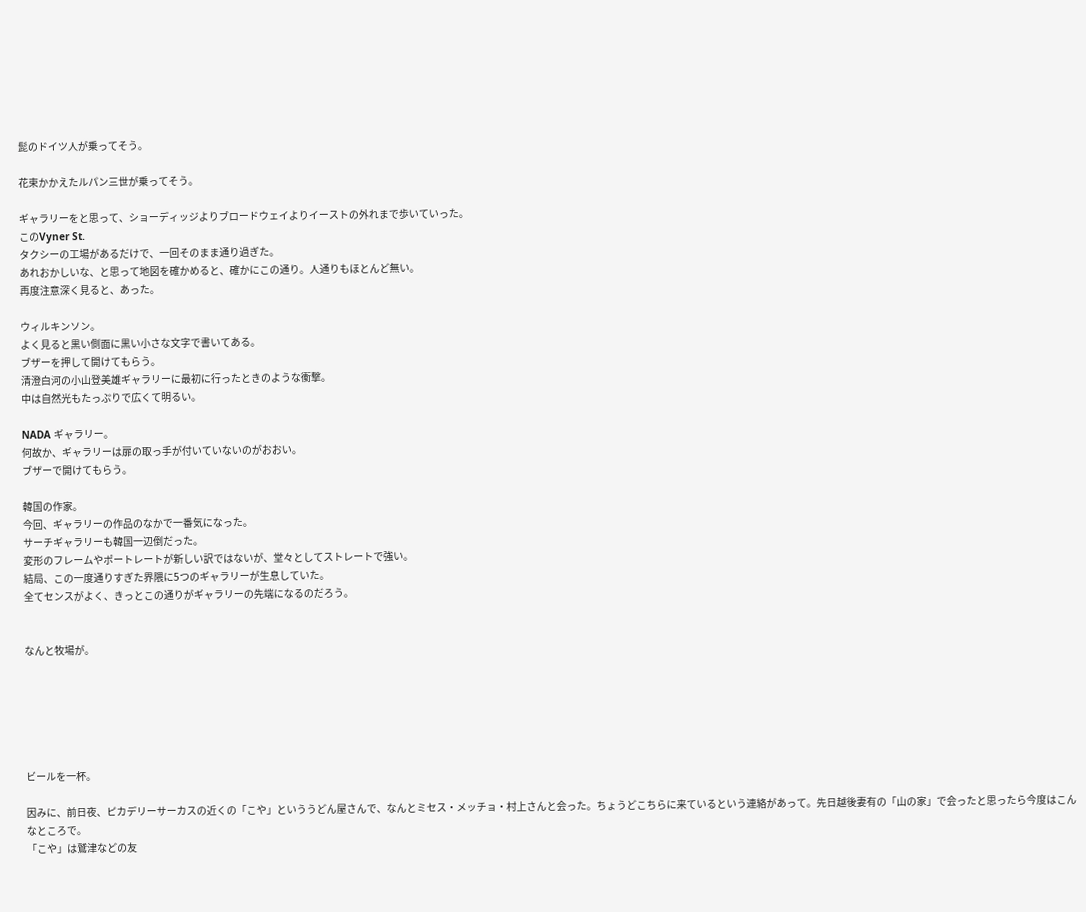髭のドイツ人が乗ってそう。

花束かかえたルパン三世が乗ってそう。

ギャラリーをと思って、ショーディッジよりブロードウェイよりイーストの外れまで歩いていった。
このVyner St.
タクシーの工場があるだけで、一回そのまま通り過ぎた。
あれおかしいな、と思って地図を確かめると、確かにこの通り。人通りもほとんど無い。
再度注意深く見ると、あった。

ウィルキンソン。
よく見ると黒い側面に黒い小さな文字で書いてある。
ブザーを押して開けてもらう。
清澄白河の小山登美雄ギャラリーに最初に行ったときのような衝撃。
中は自然光もたっぷりで広くて明るい。

NADA ギャラリー。
何故か、ギャラリーは扉の取っ手が付いていないのがおおい。
ブザーで開けてもらう。

韓国の作家。
今回、ギャラリーの作品のなかで一番気になった。
サーチギャラリーも韓国一辺倒だった。
変形のフレームやポートレートが新しい訳ではないが、堂々としてストレートで強い。
結局、この一度通りすぎた界隈に5つのギャラリーが生息していた。
全てセンスがよく、きっとこの通りがギャラリーの先端になるのだろう。


なんと牧場が。






ビールを一杯。

因みに、前日夜、ピカデリーサーカスの近くの「こや」といううどん屋さんで、なんとミセス・メッチョ・村上さんと会った。ちょうどこちらに来ているという連絡があって。先日越後妻有の「山の家」で会ったと思ったら今度はこんなところで。
「こや」は鷲津などの友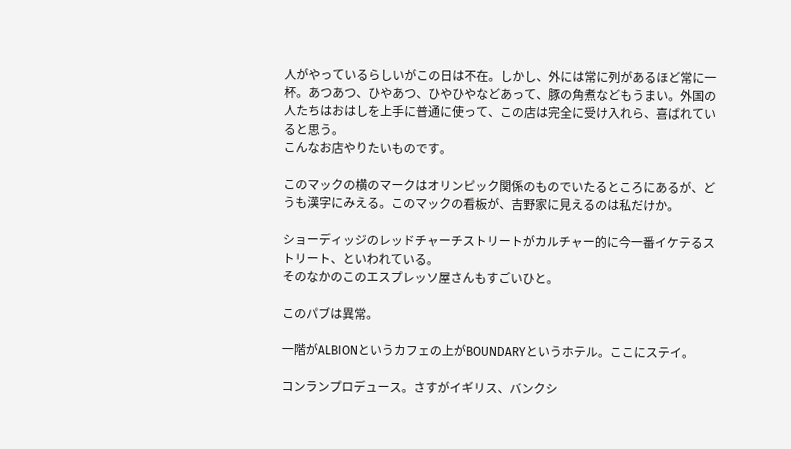人がやっているらしいがこの日は不在。しかし、外には常に列があるほど常に一杯。あつあつ、ひやあつ、ひやひやなどあって、豚の角煮などもうまい。外国の人たちはおはしを上手に普通に使って、この店は完全に受け入れら、喜ばれていると思う。
こんなお店やりたいものです。

このマックの横のマークはオリンピック関係のものでいたるところにあるが、どうも漢字にみえる。このマックの看板が、吉野家に見えるのは私だけか。

ショーディッジのレッドチャーチストリートがカルチャー的に今一番イケテるストリート、といわれている。
そのなかのこのエスプレッソ屋さんもすごいひと。

このパブは異常。

一階がALBIONというカフェの上がBOUNDARYというホテル。ここにステイ。

コンランプロデュース。さすがイギリス、バンクシ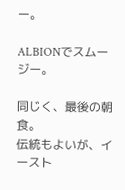ー。

ALBIONでスムージー。

同じく、最後の朝食。
伝統もよいが、イースト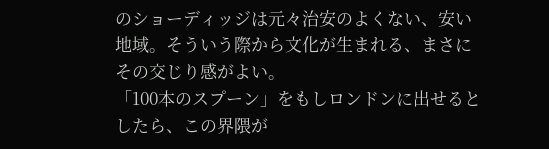のショーディッジは元々治安のよくない、安い地域。そういう際から文化が生まれる、まさにその交じり感がよい。
「100本のスプーン」をもしロンドンに出せるとしたら、この界隈が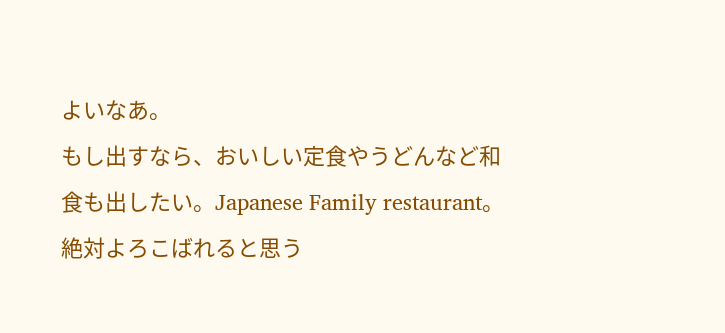よいなあ。
もし出すなら、おいしい定食やうどんなど和食も出したい。Japanese Family restaurant。絶対よろこばれると思う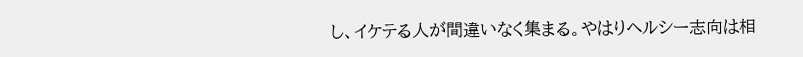し、イケテる人が間違いなく集まる。やはりヘルシー志向は相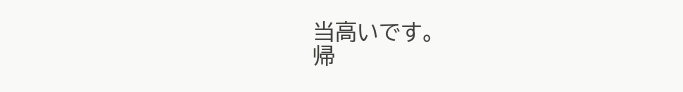当高いです。
帰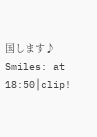国します♪
Smiles: at 18:50│clip!